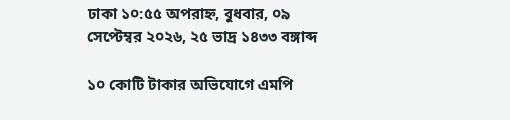ঢাকা ১০:৫৫ অপরাহ্ন, বুধবার, ০৯ সেপ্টেম্বর ২০২৬, ২৫ ভাদ্র ১৪৩৩ বঙ্গাব্দ

১০ কোটি টাকার অভিযোগে এমপি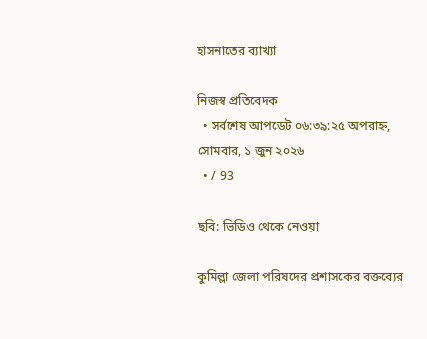হাসনাতের ব্যাখ্যা

নিজস্ব প্রতিবেদক
  • সর্বশেষ আপডেট ০৬:৩৯:২৫ অপরাহ্ন, সোমবার, ১ জুন ২০২৬
  • / 93

ছবি: ভিডিও থেকে নেওয়া

কুমিল্লা জেলা পরিষদের প্রশাসকের বক্তব্যের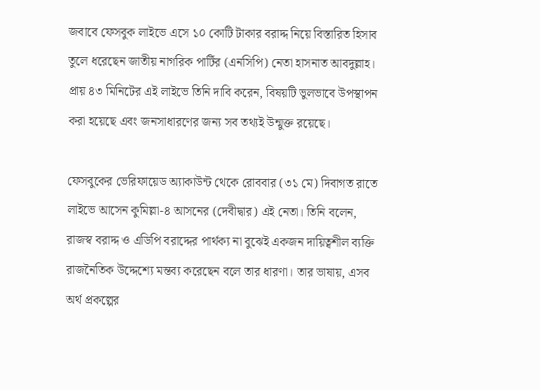জবাবে ফেসবুক লাইভে এসে ১০ কোটি টাকার বরাদ্দ নিয়ে বিস্তারিত হিসাব তুলে ধরেছেন জাতীয় নাগরিক পার্টির (এনসিপি) নেতা হাসনাত আবদুল্লাহ। প্রায় ৪৩ মিনিটের এই লাইভে তিনি দাবি করেন, বিষয়টি ভুলভাবে উপস্থাপন করা হয়েছে এবং জনসাধারণের জন্য সব তথ্যই উন্মুক্ত রয়েছে।

ফেসবুকের ভেরিফায়েড অ্যাকাউন্ট থেকে রোববার (৩১ মে) দিবাগত রাতে লাইভে আসেন কুমিল্লা-৪ আসনের (দেবীদ্বার) এই নেতা। তিনি বলেন, রাজস্ব বরাদ্দ ও এডিপি বরাদ্দের পার্থক্য না বুঝেই একজন দায়িত্বশীল ব্যক্তি রাজনৈতিক উদ্দেশ্যে মন্তব্য করেছেন বলে তার ধারণা। তার ভাষায়, এসব অর্থ প্রকল্পের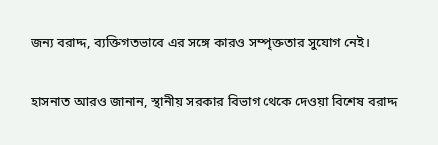জন্য বরাদ্দ, ব্যক্তিগতভাবে এর সঙ্গে কারও সম্পৃক্ততার সুযোগ নেই।

হাসনাত আরও জানান, স্থানীয় সরকার বিভাগ থেকে দেওয়া বিশেষ বরাদ্দ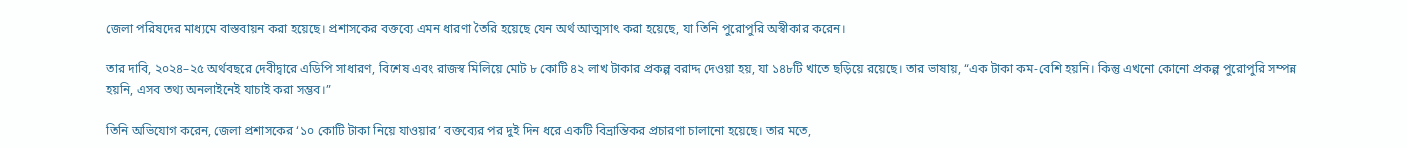জেলা পরিষদের মাধ্যমে বাস্তবায়ন করা হয়েছে। প্রশাসকের বক্তব্যে এমন ধারণা তৈরি হয়েছে যেন অর্থ আত্মসাৎ করা হয়েছে, যা তিনি পুরোপুরি অস্বীকার করেন।

তার দাবি, ২০২৪–২৫ অর্থবছরে দেবীদ্বারে এডিপি সাধারণ, বিশেষ এবং রাজস্ব মিলিয়ে মোট ৮ কোটি ৪২ লাখ টাকার প্রকল্প বরাদ্দ দেওয়া হয়, যা ১৪৮টি খাতে ছড়িয়ে রয়েছে। তার ভাষায়, “এক টাকা কম-বেশি হয়নি। কিন্তু এখনো কোনো প্রকল্প পুরোপুরি সম্পন্ন হয়নি, এসব তথ্য অনলাইনেই যাচাই করা সম্ভব।”

তিনি অভিযোগ করেন, জেলা প্রশাসকের ‘১০ কোটি টাকা নিয়ে যাওয়ার’ বক্তব্যের পর দুই দিন ধরে একটি বিভ্রান্তিকর প্রচারণা চালানো হয়েছে। তার মতে,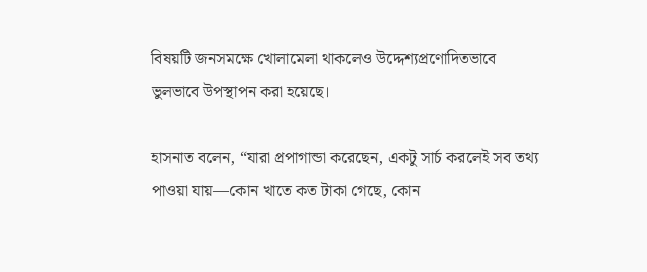বিষয়টি জনসমক্ষে খোলামেলা থাকলেও উদ্দেশ্যপ্রণোদিতভাবে ভুলভাবে উপস্থাপন করা হয়েছে।

হাসনাত বলেন, “যারা প্রপাগান্ডা করেছেন, একটু সার্চ করলেই সব তথ্য পাওয়া যায়—কোন খাতে কত টাকা গেছে, কোন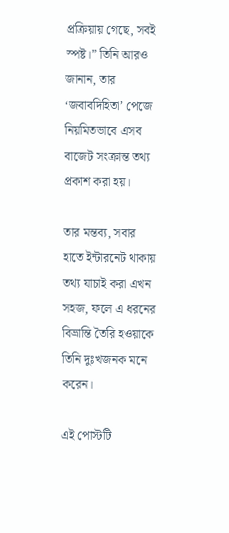প্রক্রিয়ায় গেছে, সবই স্পষ্ট।” তিনি আরও জানান, তার ‘জবাবদিহিতা’ পেজে নিয়মিতভাবে এসব বাজেট সংক্রান্ত তথ্য প্রকাশ করা হয়।

তার মন্তব্য, সবার হাতে ইন্টারনেট থাকায় তথ্য যাচাই করা এখন সহজ, ফলে এ ধরনের বিভ্রান্তি তৈরি হওয়াকে তিনি দুঃখজনক মনে করেন।

এই পোস্টটি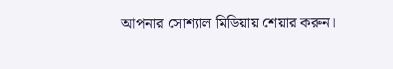আপনার সোশ্যাল মিডিয়ায় শেয়ার করুন।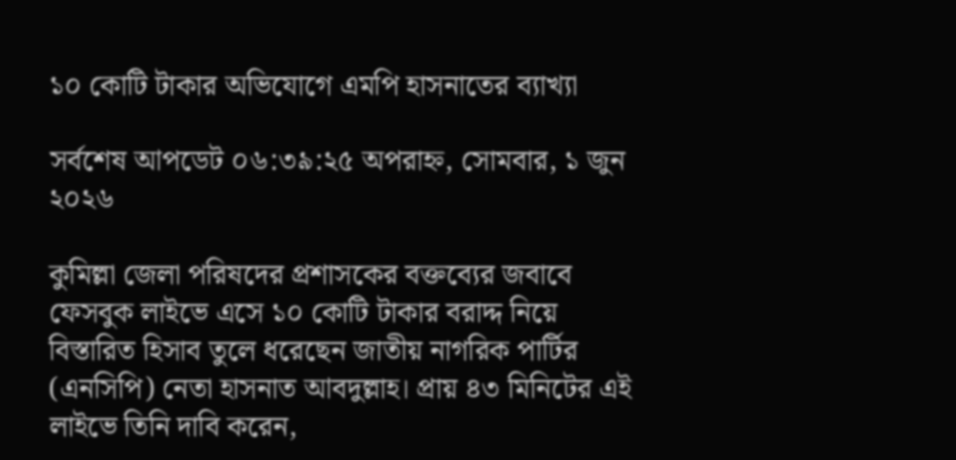১০ কোটি টাকার অভিযোগে এমপি হাসনাতের ব্যাখ্যা

সর্বশেষ আপডেট ০৬:৩৯:২৫ অপরাহ্ন, সোমবার, ১ জুন ২০২৬

কুমিল্লা জেলা পরিষদের প্রশাসকের বক্তব্যের জবাবে ফেসবুক লাইভে এসে ১০ কোটি টাকার বরাদ্দ নিয়ে বিস্তারিত হিসাব তুলে ধরেছেন জাতীয় নাগরিক পার্টির (এনসিপি) নেতা হাসনাত আবদুল্লাহ। প্রায় ৪৩ মিনিটের এই লাইভে তিনি দাবি করেন,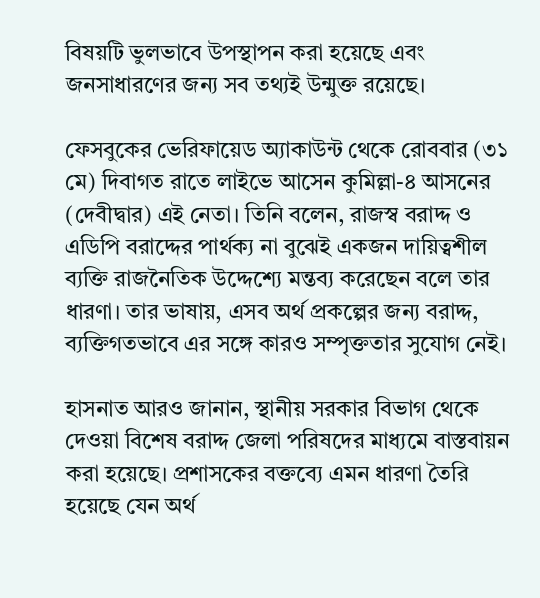বিষয়টি ভুলভাবে উপস্থাপন করা হয়েছে এবং জনসাধারণের জন্য সব তথ্যই উন্মুক্ত রয়েছে।

ফেসবুকের ভেরিফায়েড অ্যাকাউন্ট থেকে রোববার (৩১ মে) দিবাগত রাতে লাইভে আসেন কুমিল্লা-৪ আসনের (দেবীদ্বার) এই নেতা। তিনি বলেন, রাজস্ব বরাদ্দ ও এডিপি বরাদ্দের পার্থক্য না বুঝেই একজন দায়িত্বশীল ব্যক্তি রাজনৈতিক উদ্দেশ্যে মন্তব্য করেছেন বলে তার ধারণা। তার ভাষায়, এসব অর্থ প্রকল্পের জন্য বরাদ্দ, ব্যক্তিগতভাবে এর সঙ্গে কারও সম্পৃক্ততার সুযোগ নেই।

হাসনাত আরও জানান, স্থানীয় সরকার বিভাগ থেকে দেওয়া বিশেষ বরাদ্দ জেলা পরিষদের মাধ্যমে বাস্তবায়ন করা হয়েছে। প্রশাসকের বক্তব্যে এমন ধারণা তৈরি হয়েছে যেন অর্থ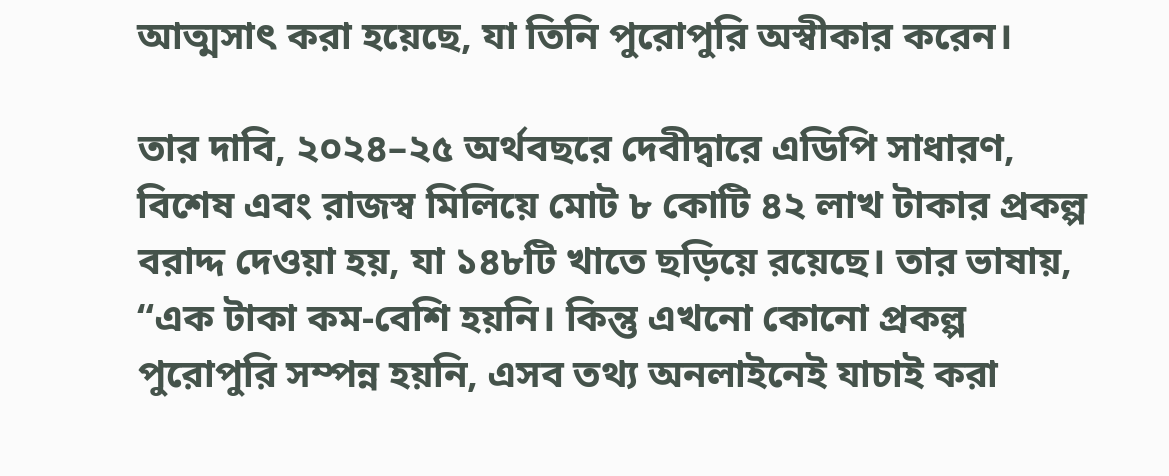আত্মসাৎ করা হয়েছে, যা তিনি পুরোপুরি অস্বীকার করেন।

তার দাবি, ২০২৪–২৫ অর্থবছরে দেবীদ্বারে এডিপি সাধারণ, বিশেষ এবং রাজস্ব মিলিয়ে মোট ৮ কোটি ৪২ লাখ টাকার প্রকল্প বরাদ্দ দেওয়া হয়, যা ১৪৮টি খাতে ছড়িয়ে রয়েছে। তার ভাষায়, “এক টাকা কম-বেশি হয়নি। কিন্তু এখনো কোনো প্রকল্প পুরোপুরি সম্পন্ন হয়নি, এসব তথ্য অনলাইনেই যাচাই করা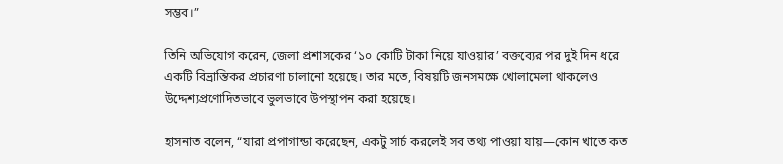সম্ভব।”

তিনি অভিযোগ করেন, জেলা প্রশাসকের ‘১০ কোটি টাকা নিয়ে যাওয়ার’ বক্তব্যের পর দুই দিন ধরে একটি বিভ্রান্তিকর প্রচারণা চালানো হয়েছে। তার মতে, বিষয়টি জনসমক্ষে খোলামেলা থাকলেও উদ্দেশ্যপ্রণোদিতভাবে ভুলভাবে উপস্থাপন করা হয়েছে।

হাসনাত বলেন, “যারা প্রপাগান্ডা করেছেন, একটু সার্চ করলেই সব তথ্য পাওয়া যায়—কোন খাতে কত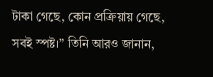টাকা গেছে, কোন প্রক্রিয়ায় গেছে, সবই স্পষ্ট।” তিনি আরও জানান,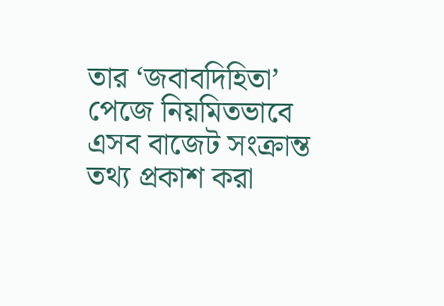তার ‘জবাবদিহিতা’ পেজে নিয়মিতভাবে এসব বাজেট সংক্রান্ত তথ্য প্রকাশ করা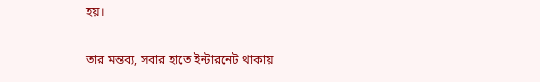হয়।

তার মন্তব্য, সবার হাতে ইন্টারনেট থাকায়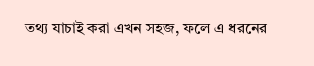তথ্য যাচাই করা এখন সহজ, ফলে এ ধরনের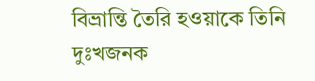বিভ্রান্তি তৈরি হওয়াকে তিনি দুঃখজনক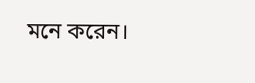মনে করেন।